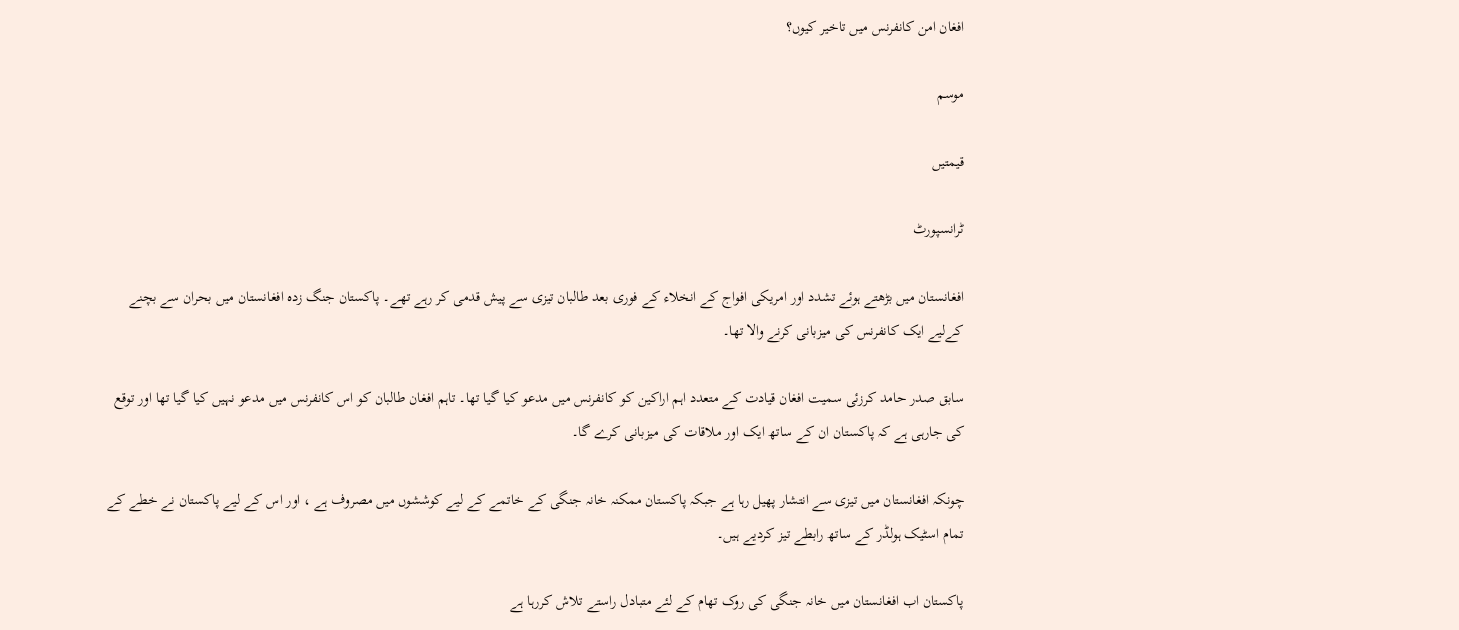افغان امن کانفرنس میں تاخیر کیوں؟

موسم

قیمتیں

ٹرانسپورٹ

افغانستان میں بڑھتے ہوئے تشدد اور امریکی افواج کے انخلاء کے فوری بعد طالبان تیزی سے پیش قدمی کر رہے تھے۔ پاکستان جنگ زدہ افغانستان میں بحران سے بچنے کےلیے ایک کانفرنس کی میزبانی کرنے والا تھا۔

سابق صدر حامد کرزئی سمیت افغان قیادت کے متعدد اہم اراکین کو کانفرنس میں مدعو کیا گیا تھا۔ تاہم افغان طالبان کو اس کانفرنس میں مدعو نہیں کیا گیا تھا اور توقع کی جارہی ہے کہ پاکستان ان کے ساتھ ایک اور ملاقات کی میزبانی کرے گا۔

چونکہ افغانستان میں تیزی سے انتشار پھیل رہا ہے جبکہ پاکستان ممکنہ خانہ جنگی کے خاتمے کے لیے کوششوں میں مصروف ہے ، اور اس کے لیے پاکستان نے خطے کے تمام اسٹیک ہولڈر کے ساتھ رابطے تیز کردیے ہیں۔

پاکستان اب افغانستان میں خانہ جنگی کی روک تھام کے لئے متبادل راستے تلاش کررہا ہے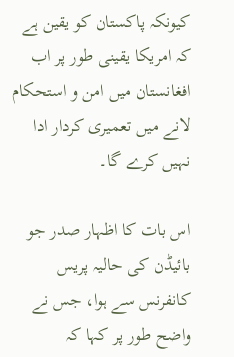کیونکہ پاکستان کو یقین ہے کہ امریکا یقینی طور پر اب افغانستان میں امن و استحکام لانے میں تعمیری کردار ادا نہیں کرے گا۔

اس بات کا اظہار صدر جو بائیڈن کی حالیہ پریس کانفرنس سے ہوا، جس نے واضح طور پر کہا کہ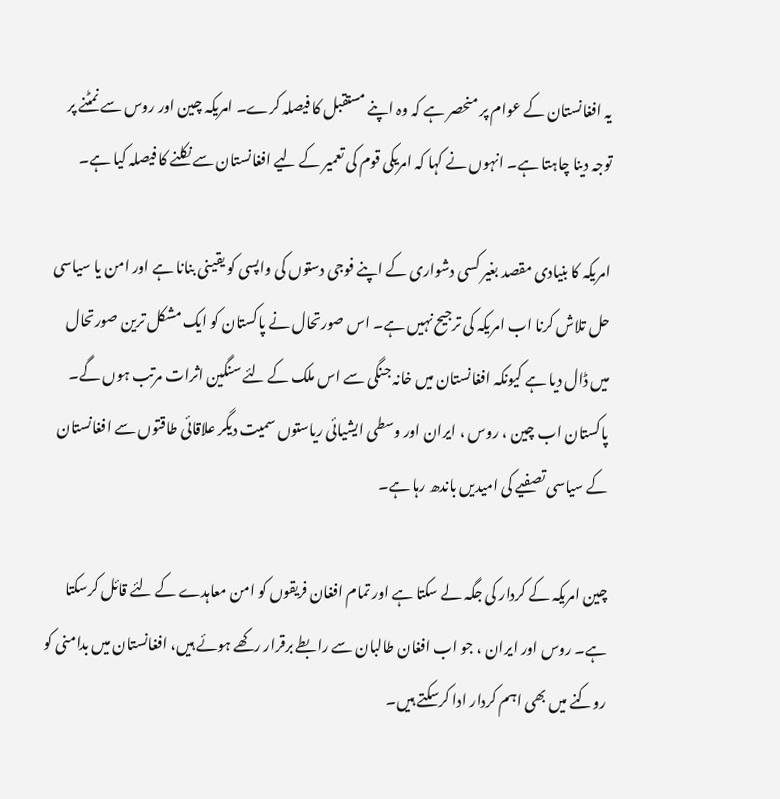یہ افغانستان کے عوام پر منحصر ہے کہ وہ اپنے مستقبل کا فیصلہ کرے۔ امریکہ چین اور روس سے نمٹنے پر توجہ دینا چاہتا ہے۔ انہوں نے کہا کہ امریکی قوم کی تعمیر کے لیے افغانستان سے نکلنے کا فیصلہ کیا ہے۔

امریکہ کا بنیادی مقصد بغیر کسی دشواری کے اپنے فوجی دستوں کی واپسی کو یقینی بنانا ہے اور امن یا سیاسی حل تلاش کرنا اب امریکہ کی ترجیح نہیں ہے۔ اس صورتحال نے پاکستان کو ایک مشکل ترین صورتحال میں ڈال دیا ہے کیونکہ افغانستان میں خانہ جنگی سے اس ملک کے لئے سنگین اثرات مرتب ہوں گے۔ پاکستان اب چین ، روس ، ایران اور وسطی ایشیائی ریاستوں سمیت دیگر علاقائی طاقتوں سے افغانستان کے سیاسی تصفیے کی امیدیں باندھ رہا ہے۔

چین امریکہ کے کردار کی جگہ لے سکتا ہے اور تمام افغان فریقوں کو امن معاہدے کے لئے قائل کرسکتا ہے۔ روس اور ایران ، جو اب افغان طالبان سے رابطے برقرار رکھے ہوئے ہیں، افغانستان میں بدامنی کو روکنے میں بھی اہم کردار ادا کرسکتے ہیں۔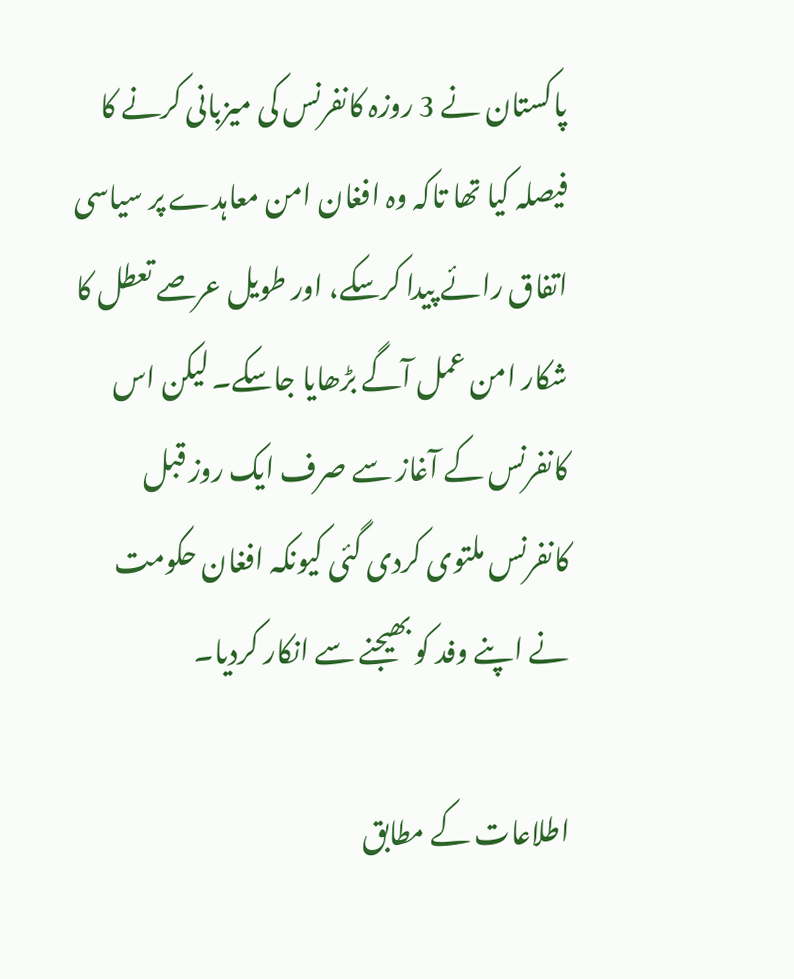پاکستان نے 3 روزہ کانفرنس کی میزبانی کرنے کا فیصلہ کیا تھا تاکہ وہ افغان امن معاہدے پر سیاسی اتفاق رائے پیدا کرسکے، اور طویل عرصے تعطل کا شکار امن عمل آگے بڑھایا جاسکے۔ لیکن اس کانفرنس کے آغاز سے صرف ایک روز قبل کانفرنس ملتوی کردی گئی کیونکہ افغان حکومت نے اپنے وفد کو بھیجنے سے انکار کردیا۔

اطلاعات کے مطابق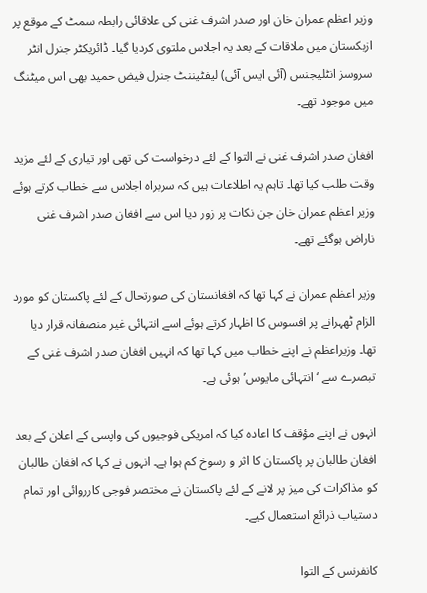وزیر اعظم عمران خان اور صدر اشرف غنی کی علاقائی رابطہ سمٹ کے موقع پر ازبکستان میں ملاقات کے بعد یہ اجلاس ملتوی کردیا گیا۔ ڈائریکٹر جنرل انٹر سروسز انٹلیجنس (آئی ایس آئی) لیفٹیننٹ جنرل فیض حمید بھی اس میٹنگ میں موجود تھے۔

افغان صدر اشرف غنی نے التوا کے لئے درخواست کی تھی اور تیاری کے لئے مزید وقت طلب کیا تھا۔ تاہم یہ اطلاعات ہیں کہ سربراہ اجلاس سے خطاب کرتے ہوئے وزیر اعظم عمران خان جن نکات پر زور دیا اس سے افغان صدر اشرف غنی ناراض ہوگئے تھے۔

وزیر اعظم عمران نے کہا تھا کہ افغانستان کی صورتحال کے لئے پاکستان کو مورد الزام ٹھہرانے پر افسوس کا اظہار کرتے ہوئے اسے انتہائی غیر منصفانہ قرار دیا تھا۔ وزیراعظم نے اپنے خطاب میں کہا تھا کہ انہیں افغان صدر اشرف غنی کے تبصرے سے ‘انتہائی مایوس’ ہوئی ہے۔

انہوں نے اپنے مؤقف کا اعادہ کیا کہ امریکی فوجیوں کی واپسی کے اعلان کے بعد افغان طالبان پر پاکستان کا اثر و رسوخ کم ہوا ہے۔ انہوں نے کہا کہ افغان طالبان کو مذاکرات کی میز پر لانے کے لئے پاکستان نے مختصر فوجی کارروائی اور تمام دستیاب ذرائع استعمال کیے۔

کانفرنس کے التوا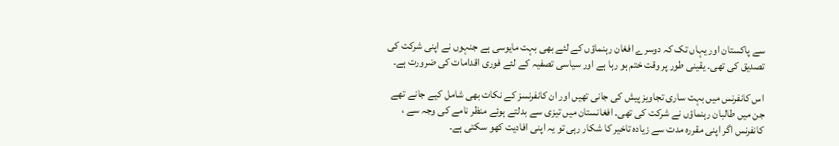سے پاکستان اور یہاں تک کہ دوسرے افغان رہنماؤں کے لئے بھی بہت مایوسی ہے جنہوں نے اپنی شرکت کی تصدیق کی تھی۔ یقینی طور پر وقت ختم ہو رہا ہے اور سیاسی تصفیہ کے لئے فوری اقدامات کی ضرورت ہے۔

اس کانفرنس میں بہت ساری تجاویز پیش کی جانی تھیں اور ان کانفرنسز کے نکات بھی شامل کیے جانے تھے جن میں طالبان رہنماؤں نے شرکت کی تھی۔ افغانستان میں تیزی سے بدلتے ہوئے منظر نامے کی وجہ سے ، کانفرنس اگر اپنی مقررہ مدت سے زیادہ تاخیر کا شکار رہی تو یہ اپنی افادیت کھو سکتی ہے۔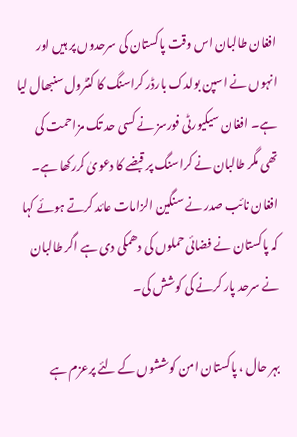افغان طالبان اس وقت پاکستان کی سرحدوں پر ہیں اور انہوں نے اسپن بولدک بارڈر کراسنگ کا کنٹرول سنبھال لیا ہے۔ افغان سیکیورٹی فورسز نے کسی حد تک مزاحمت کی تھی مگر طالبان نے کراسنگ پر قبضے کا دعویٰ کررکھا ہے۔ افغان نائب صدر نے سنگین الزامات عائد کرتے ہوئے کہا کہ پاکستان نے فضائی حملوں کی دھمکی دی ہے اگر طالبان نے سرحد پار کرنے کی کوشش کی۔

بہر حال ، پاکستان امن کوششوں کے لئے پرعزم ہے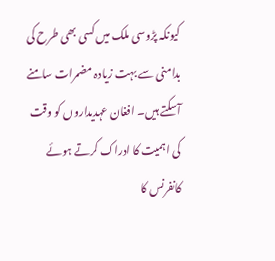کیونکہ پڑوسی ملک میں کسی بھی طرح کی بدامنی سے بہت زیادہ مضمرات سامنے آسکتے ہیں۔ افغان عہدیداروں کو وقت کی اہمیت کا ادراک کرتے ہوئے کانفرنس کا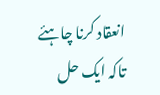انعقاد کرنا چاہئے تاکہ ایک حل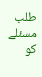طلب مسئلے کو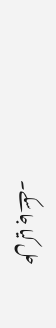حل کیا جاسکے۔